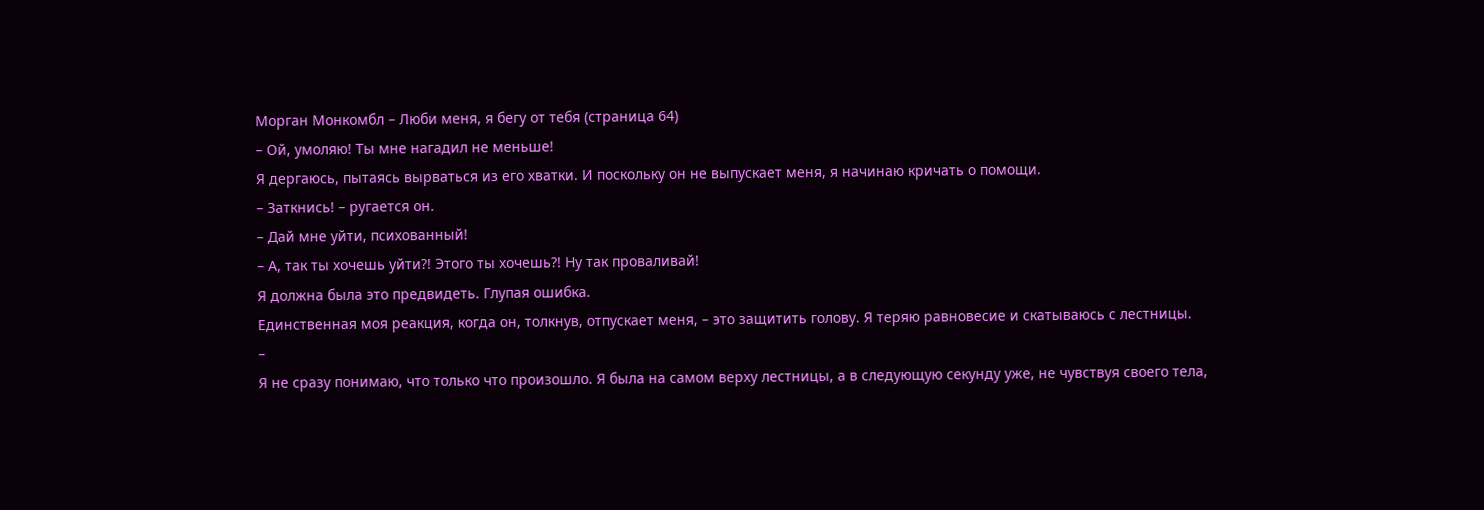Морган Монкомбл – Люби меня, я бегу от тебя (страница 64)
– Ой, умоляю! Ты мне нагадил не меньше!
Я дергаюсь, пытаясь вырваться из его хватки. И поскольку он не выпускает меня, я начинаю кричать о помощи.
– Заткнись! – ругается он.
– Дай мне уйти, психованный!
– А, так ты хочешь уйти?! Этого ты хочешь?! Ну так проваливай!
Я должна была это предвидеть. Глупая ошибка.
Единственная моя реакция, когда он, толкнув, отпускает меня, – это защитить голову. Я теряю равновесие и скатываюсь с лестницы.
–
Я не сразу понимаю, что только что произошло. Я была на самом верху лестницы, а в следующую секунду уже, не чувствуя своего тела,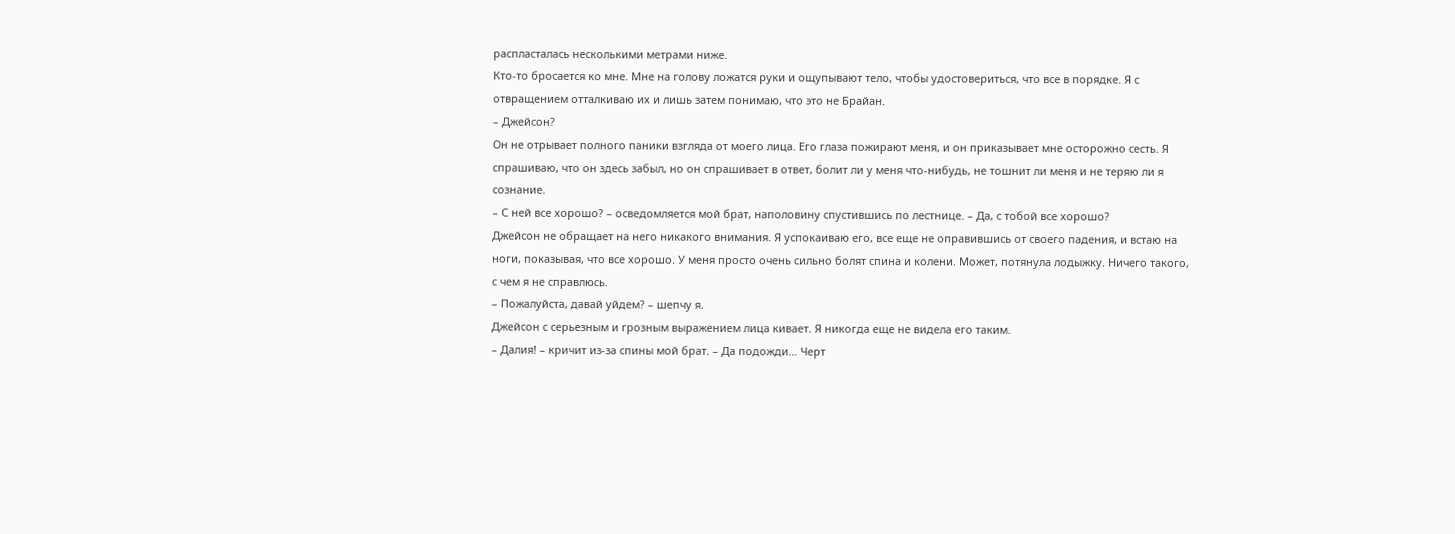распласталась несколькими метрами ниже.
Кто-то бросается ко мне. Мне на голову ложатся руки и ощупывают тело, чтобы удостовериться, что все в порядке. Я с отвращением отталкиваю их и лишь затем понимаю, что это не Брайан.
– Джейсон?
Он не отрывает полного паники взгляда от моего лица. Его глаза пожирают меня, и он приказывает мне осторожно сесть. Я спрашиваю, что он здесь забыл, но он спрашивает в ответ, болит ли у меня что-нибудь, не тошнит ли меня и не теряю ли я сознание.
– С ней все хорошо? – осведомляется мой брат, наполовину спустившись по лестнице. – Да, с тобой все хорошо?
Джейсон не обращает на него никакого внимания. Я успокаиваю его, все еще не оправившись от своего падения, и встаю на ноги, показывая, что все хорошо. У меня просто очень сильно болят спина и колени. Может, потянула лодыжку. Ничего такого, с чем я не справлюсь.
– Пожалуйста, давай уйдем? – шепчу я.
Джейсон с серьезным и грозным выражением лица кивает. Я никогда еще не видела его таким.
– Далия! – кричит из-за спины мой брат. – Да подожди… Черт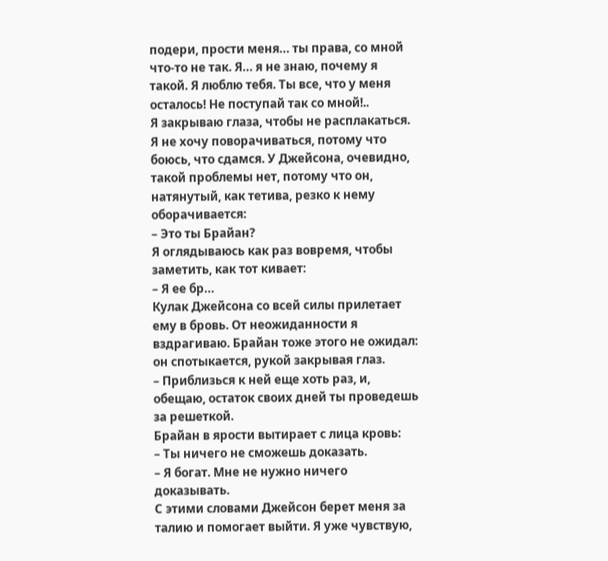подери, прости меня… ты права, со мной что-то не так. Я… я не знаю, почему я такой. Я люблю тебя. Ты все, что у меня осталось! Не поступай так со мной!..
Я закрываю глаза, чтобы не расплакаться. Я не хочу поворачиваться, потому что боюсь, что сдамся. У Джейсона, очевидно, такой проблемы нет, потому что он, натянутый, как тетива, резко к нему оборачивается:
– Это ты Брайан?
Я оглядываюсь как раз вовремя, чтобы заметить, как тот кивает:
– Я ее бр…
Кулак Джейсона со всей силы прилетает ему в бровь. От неожиданности я вздрагиваю. Брайан тоже этого не ожидал: он спотыкается, рукой закрывая глаз.
– Приблизься к ней еще хоть раз, и, обещаю, остаток своих дней ты проведешь за решеткой.
Брайан в ярости вытирает с лица кровь:
– Ты ничего не сможешь доказать.
– Я богат. Мне не нужно ничего доказывать.
С этими словами Джейсон берет меня за талию и помогает выйти. Я уже чувствую,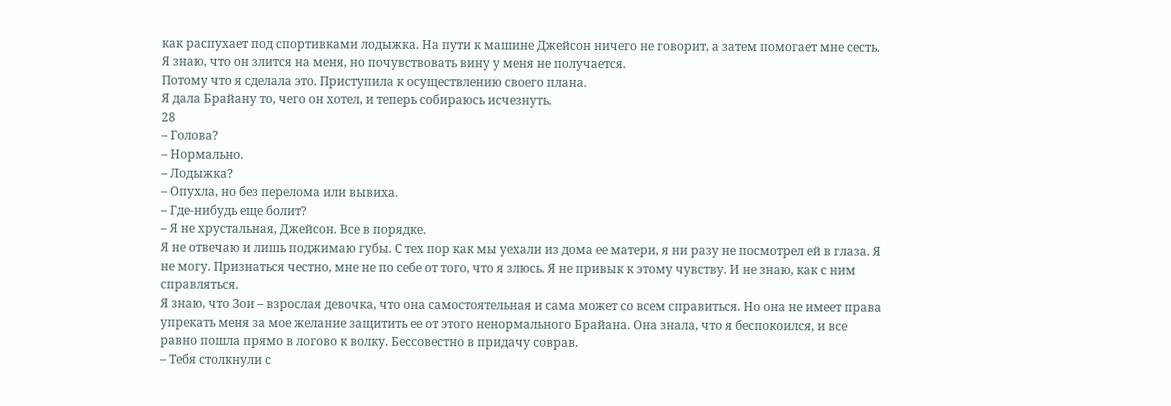как распухает под спортивками лодыжка. На пути к машине Джейсон ничего не говорит, а затем помогает мне сесть.
Я знаю, что он злится на меня, но почувствовать вину у меня не получается.
Потому что я сделала это. Приступила к осуществлению своего плана.
Я дала Брайану то, чего он хотел, и теперь собираюсь исчезнуть.
28
– Голова?
– Нормально.
– Лодыжка?
– Опухла, но без перелома или вывиха.
– Где-нибудь еще болит?
– Я не хрустальная, Джейсон. Все в порядке.
Я не отвечаю и лишь поджимаю губы. С тех пор как мы уехали из дома ее матери, я ни разу не посмотрел ей в глаза. Я не могу. Признаться честно, мне не по себе от того, что я злюсь. Я не привык к этому чувству. И не знаю, как с ним справляться.
Я знаю, что Зои – взрослая девочка, что она самостоятельная и сама может со всем справиться. Но она не имеет права упрекать меня за мое желание защитить ее от этого ненормального Брайана. Она знала, что я беспокоился, и все равно пошла прямо в логово к волку. Бессовестно в придачу соврав.
– Тебя столкнули с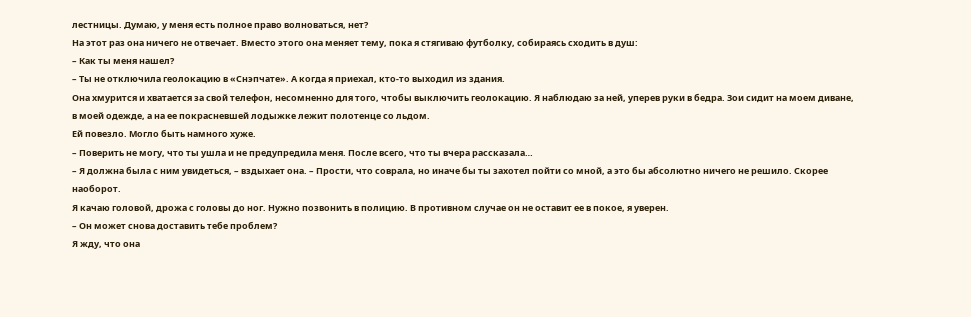лестницы. Думаю, у меня есть полное право волноваться, нет?
На этот раз она ничего не отвечает. Вместо этого она меняет тему, пока я стягиваю футболку, собираясь сходить в душ:
– Как ты меня нашел?
– Ты не отключила геолокацию в «Снэпчате». А когда я приехал, кто-то выходил из здания.
Она хмурится и хватается за свой телефон, несомненно для того, чтобы выключить геолокацию. Я наблюдаю за ней, уперев руки в бедра. Зои сидит на моем диване, в моей одежде, а на ее покрасневшей лодыжке лежит полотенце со льдом.
Ей повезло. Могло быть намного хуже.
– Поверить не могу, что ты ушла и не предупредила меня. После всего, что ты вчера рассказала…
– Я должна была с ним увидеться, – вздыхает она. – Прости, что соврала, но иначе бы ты захотел пойти со мной, а это бы абсолютно ничего не решило. Скорее наоборот.
Я качаю головой, дрожа с головы до ног. Нужно позвонить в полицию. В противном случае он не оставит ее в покое, я уверен.
– Он может снова доставить тебе проблем?
Я жду, что она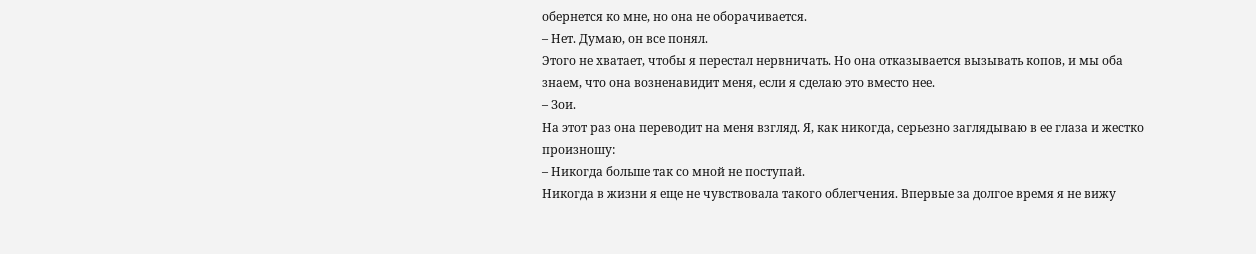обернется ко мне, но она не оборачивается.
– Нет. Думаю, он все понял.
Этого не хватает, чтобы я перестал нервничать. Но она отказывается вызывать копов, и мы оба знаем, что она возненавидит меня, если я сделаю это вместо нее.
– Зои.
На этот раз она переводит на меня взгляд. Я, как никогда, серьезно заглядываю в ее глаза и жестко произношу:
– Никогда больше так со мной не поступай.
Никогда в жизни я еще не чувствовала такого облегчения. Впервые за долгое время я не вижу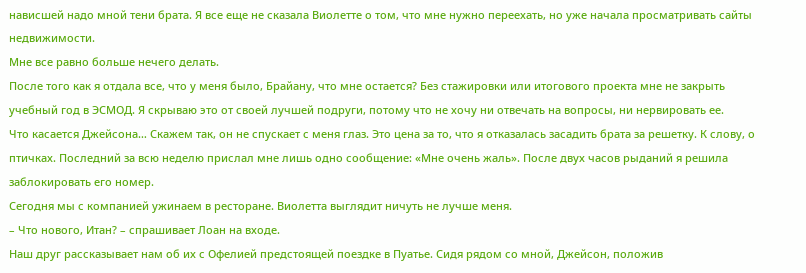нависшей надо мной тени брата. Я все еще не сказала Виолетте о том, что мне нужно переехать, но уже начала просматривать сайты недвижимости.
Мне все равно больше нечего делать.
После того как я отдала все, что у меня было, Брайану, что мне остается? Без стажировки или итогового проекта мне не закрыть учебный год в ЭСМОД. Я скрываю это от своей лучшей подруги, потому что не хочу ни отвечать на вопросы, ни нервировать ее.
Что касается Джейсона… Скажем так, он не спускает с меня глаз. Это цена за то, что я отказалась засадить брата за решетку. К слову, о птичках. Последний за всю неделю прислал мне лишь одно сообщение: «Мне очень жаль». После двух часов рыданий я решила заблокировать его номер.
Сегодня мы с компанией ужинаем в ресторане. Виолетта выглядит ничуть не лучше меня.
– Что нового, Итан? – спрашивает Лоан на входе.
Наш друг рассказывает нам об их с Офелией предстоящей поездке в Пуатье. Сидя рядом со мной, Джейсон, положив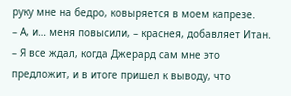руку мне на бедро, ковыряется в моем капрезе.
– А, и… меня повысили, – краснея, добавляет Итан. – Я все ждал, когда Джерард сам мне это предложит, и в итоге пришел к выводу, что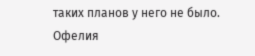таких планов у него не было. Офелия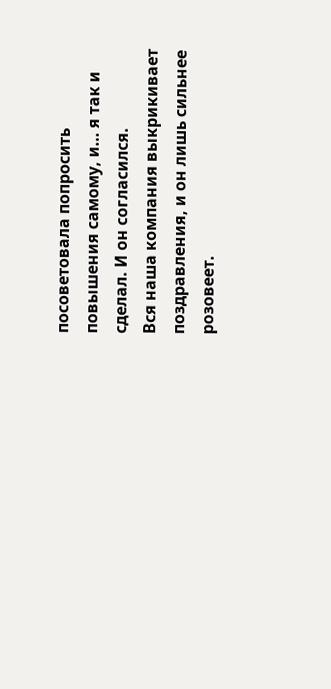посоветовала попросить повышения самому, и… я так и сделал. И он согласился.
Вся наша компания выкрикивает поздравления, и он лишь сильнее розовеет.